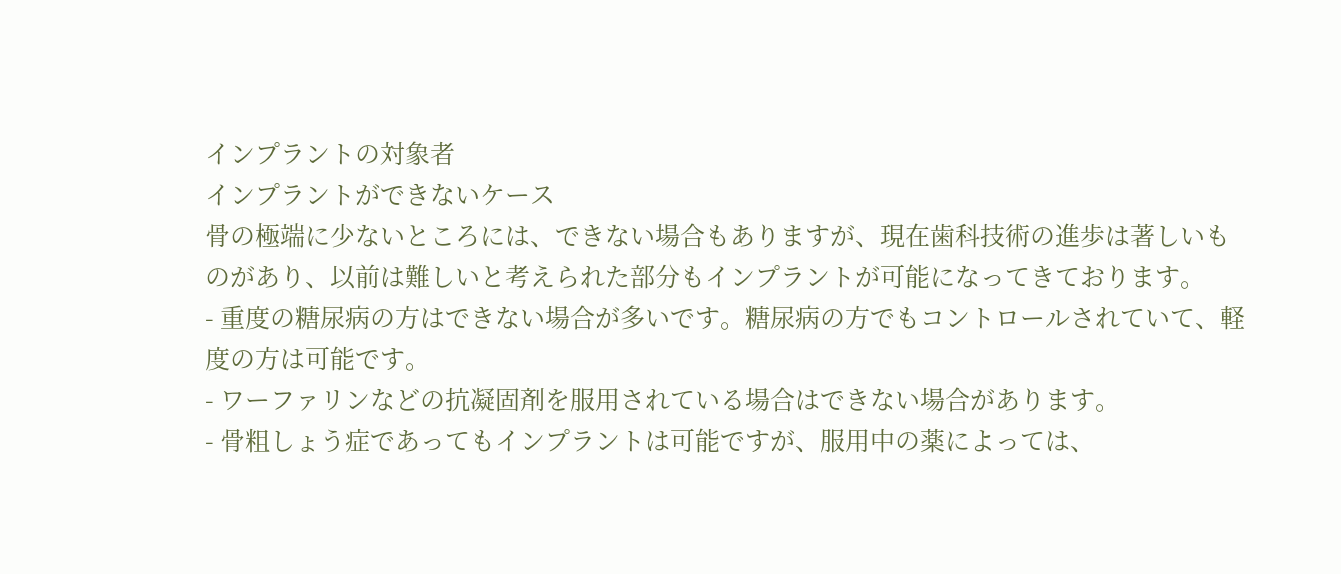インプラントの対象者
インプラントができないケース
骨の極端に少ないところには、できない場合もありますが、現在歯科技術の進歩は著しいものがあり、以前は難しいと考えられた部分もインプラントが可能になってきております。
- 重度の糖尿病の方はできない場合が多いです。糖尿病の方でもコントロールされていて、軽度の方は可能です。
- ワーファリンなどの抗凝固剤を服用されている場合はできない場合があります。
- 骨粗しょう症であってもインプラントは可能ですが、服用中の薬によっては、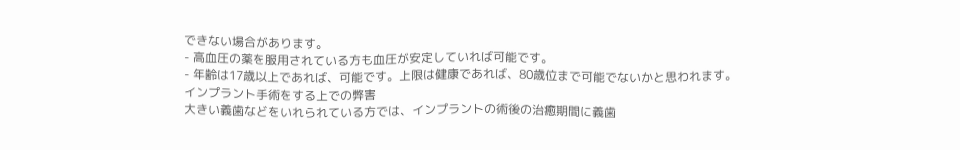できない場合があります。
- 高血圧の薬を服用されている方も血圧が安定していれば可能です。
- 年齢は17歳以上であれば、可能です。上限は健康であれば、80歳位まで可能でないかと思われます。
インプラント手術をする上での弊害
大きい義歯などをいれられている方では、インプラントの術後の治癒期間に義歯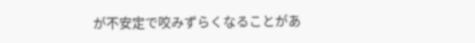が不安定で咬みずらくなることがあ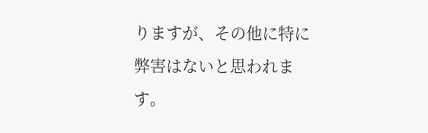りますが、その他に特に弊害はないと思われます。